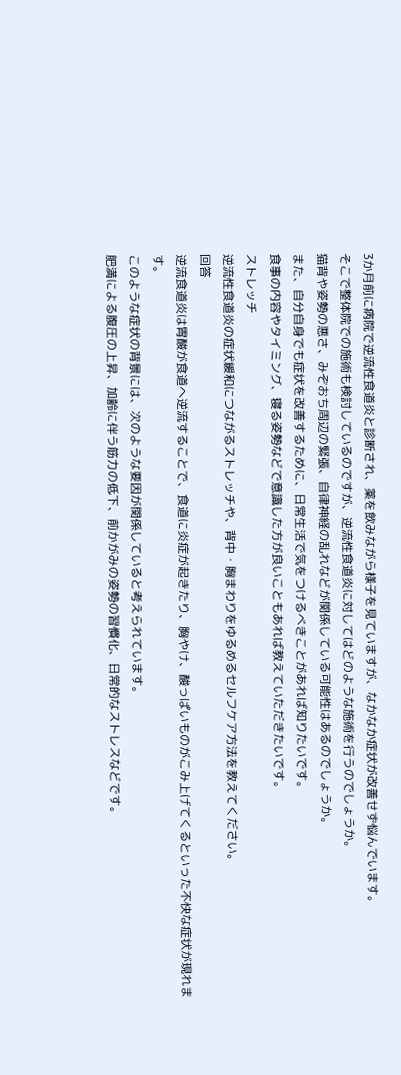3か月前に病院で逆流性食道炎と診断され、薬を飲みながら様子を見ていますが、なかなか症状が改善せず悩んでいます。
そこで整体院での施術も検討しているのですが、逆流性食道炎に対してはどのような施術を行うのでしょうか。
猫背や姿勢の悪さ、みぞおち周辺の緊張、自律神経の乱れなどが関係している可能性はあるのでしょうか。
また、自分自身でも症状を改善するために、日常生活で気をつけるべきことがあれば知りたいです。
食事の内容やタイミング、寝る姿勢などで意識した方が良いこともあれば教えていただきたいです。
ストレッチ
逆流性食道炎の症状緩和につながるストレッチや、背中・胸まわりをゆるめるセルフケア方法を教えてください。
回答
逆流食道炎は胃酸が食道へ逆流することで、食道に炎症が起きたり、胸やけ、酸っぱいものがこみ上げてくるといった不快な症状が現れます。
このような症状の背景には、次のような要因が関係していると考えられています。
肥満による腹圧の上昇、加齢に伴う筋力の低下、前かがみの姿勢の習慣化、日常的なストレスなどです。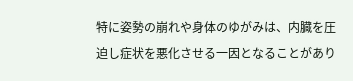特に姿勢の崩れや身体のゆがみは、内臓を圧迫し症状を悪化させる一因となることがあり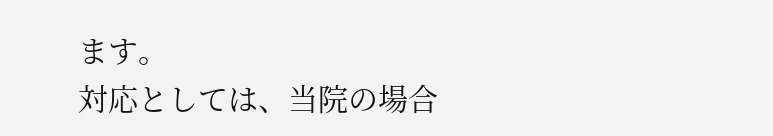ます。
対応としては、当院の場合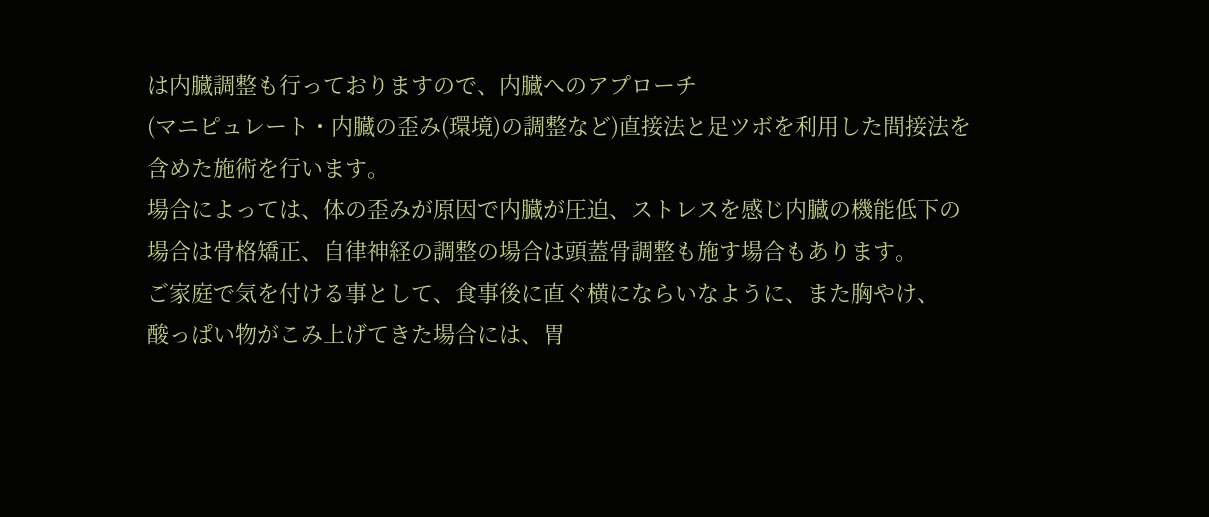は内臓調整も行っておりますので、内臓へのアプローチ
(マニピュレート・内臓の歪み(環境)の調整など)直接法と足ツボを利用した間接法を
含めた施術を行います。
場合によっては、体の歪みが原因で内臓が圧迫、ストレスを感じ内臓の機能低下の
場合は骨格矯正、自律神経の調整の場合は頭蓋骨調整も施す場合もあります。
ご家庭で気を付ける事として、食事後に直ぐ横にならいなように、また胸やけ、
酸っぱい物がこみ上げてきた場合には、胃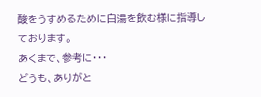酸をうすめるために白湯を飲む様に指導し
ております。
あくまで、参考に・・・
どうも、ありがと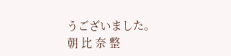うございました。
朝 比 奈 整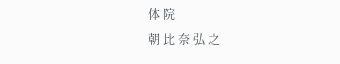体 院
朝 比 奈 弘 之